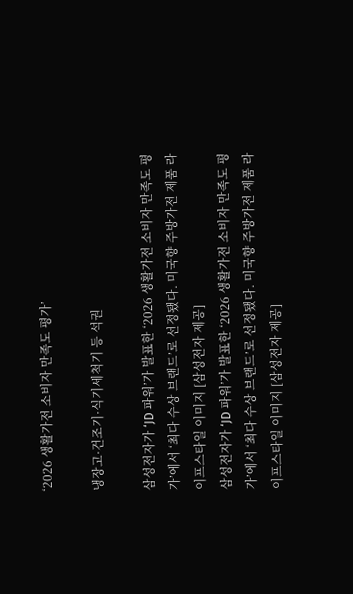‘2026 생활가전 소비자 만족도 평가’

냉장고·건조기·식기세척기 등 석권

삼성전자가 ‘JD 파워’가 발표한 ‘2026 생활가전 소비자 만족도 평가’에서 ‘최다 수상 브랜드’로 선정됐다. 미국향 주방가전 제품 라이프스타일 이미지 [삼성전자 제공]
삼성전자가 ‘JD 파워’가 발표한 ‘2026 생활가전 소비자 만족도 평가’에서 ‘최다 수상 브랜드’로 선정됐다. 미국향 주방가전 제품 라이프스타일 이미지 [삼성전자 제공]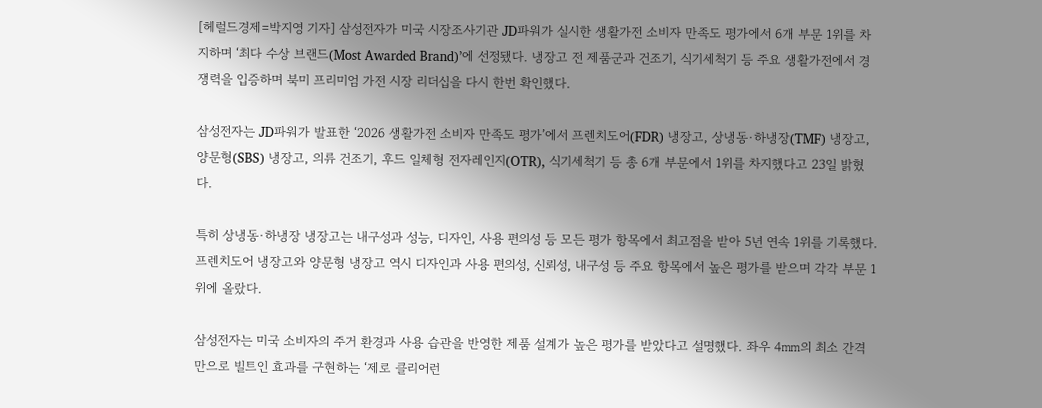[헤럴드경제=박지영 기자] 삼성전자가 미국 시장조사기관 JD파워가 실시한 생활가전 소비자 만족도 평가에서 6개 부문 1위를 차지하며 ‘최다 수상 브랜드(Most Awarded Brand)’에 선정됐다. 냉장고 전 제품군과 건조기, 식기세척기 등 주요 생활가전에서 경쟁력을 입증하며 북미 프리미엄 가전 시장 리더십을 다시 한번 확인했다.

삼성전자는 JD파워가 발표한 ‘2026 생활가전 소비자 만족도 평가’에서 프렌치도어(FDR) 냉장고, 상냉동·하냉장(TMF) 냉장고, 양문형(SBS) 냉장고, 의류 건조기, 후드 일체형 전자레인지(OTR), 식기세척기 등 총 6개 부문에서 1위를 차지했다고 23일 밝혔다.

특히 상냉동·하냉장 냉장고는 내구성과 성능, 디자인, 사용 편의성 등 모든 평가 항목에서 최고점을 받아 5년 연속 1위를 기록했다. 프렌치도어 냉장고와 양문형 냉장고 역시 디자인과 사용 편의성, 신뢰성, 내구성 등 주요 항목에서 높은 평가를 받으며 각각 부문 1위에 올랐다.

삼성전자는 미국 소비자의 주거 환경과 사용 습관을 반영한 제품 설계가 높은 평가를 받았다고 설명했다. 좌우 4㎜의 최소 간격만으로 빌트인 효과를 구현하는 ‘제로 클리어런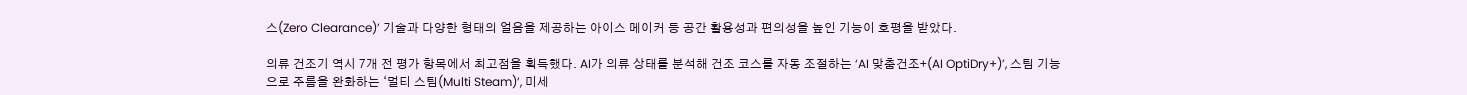스(Zero Clearance)’ 기술과 다양한 형태의 얼음을 제공하는 아이스 메이커 등 공간 활용성과 편의성을 높인 기능이 호평을 받았다.

의류 건조기 역시 7개 전 평가 항목에서 최고점을 획득했다. AI가 의류 상태를 분석해 건조 코스를 자동 조절하는 ‘AI 맞춤건조+(AI OptiDry+)’, 스팀 기능으로 주름을 완화하는 ‘멀티 스팀(Multi Steam)’, 미세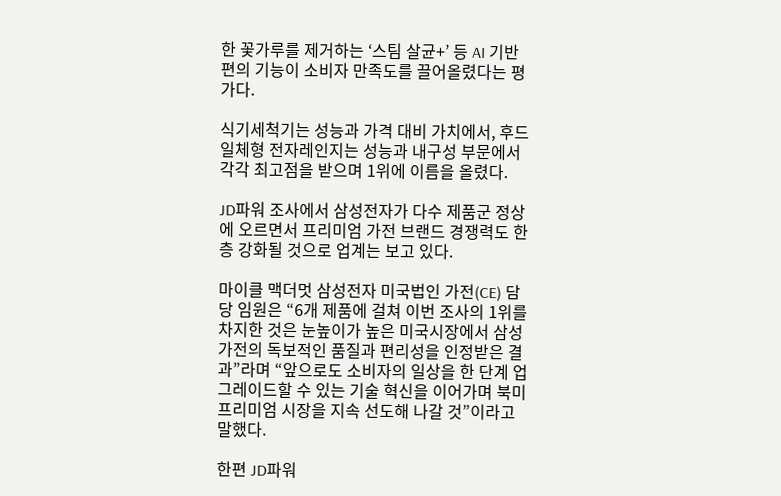한 꽃가루를 제거하는 ‘스팀 살균+’ 등 AI 기반 편의 기능이 소비자 만족도를 끌어올렸다는 평가다.

식기세척기는 성능과 가격 대비 가치에서, 후드 일체형 전자레인지는 성능과 내구성 부문에서 각각 최고점을 받으며 1위에 이름을 올렸다.

JD파워 조사에서 삼성전자가 다수 제품군 정상에 오르면서 프리미엄 가전 브랜드 경쟁력도 한층 강화될 것으로 업계는 보고 있다.

마이클 맥더멋 삼성전자 미국법인 가전(CE) 담당 임원은 “6개 제품에 걸쳐 이번 조사의 1위를 차지한 것은 눈높이가 높은 미국시장에서 삼성 가전의 독보적인 품질과 편리성을 인정받은 결과”라며 “앞으로도 소비자의 일상을 한 단계 업그레이드할 수 있는 기술 혁신을 이어가며 북미 프리미엄 시장을 지속 선도해 나갈 것”이라고 말했다.

한편 JD파워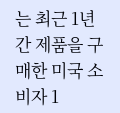는 최근 1년간 제품을 구매한 미국 소비자 1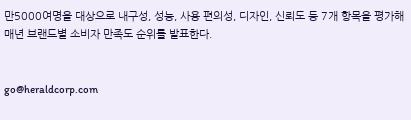만5000여명을 대상으로 내구성, 성능, 사용 편의성, 디자인, 신뢰도 등 7개 항목을 평가해 매년 브랜드별 소비자 만족도 순위를 발표한다.


go@heraldcorp.com